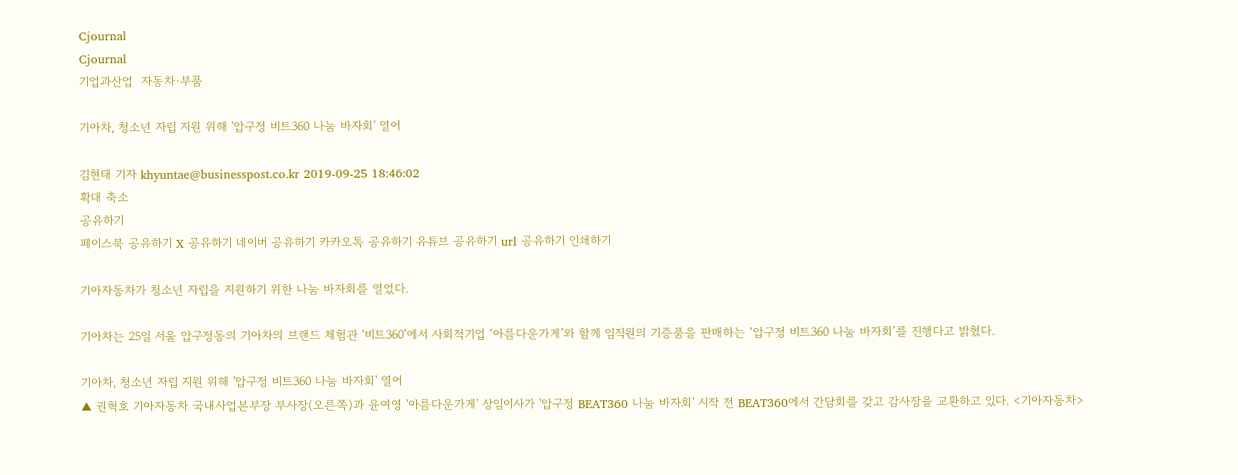Cjournal
Cjournal
기업과산업  자동차·부품

기아차, 청소년 자립 지원 위해 '압구정 비트360 나눔 바자회' 열어

김현태 기자 khyuntae@businesspost.co.kr 2019-09-25 18:46:02
확대 축소
공유하기
페이스북 공유하기 X 공유하기 네이버 공유하기 카카오톡 공유하기 유튜브 공유하기 url 공유하기 인쇄하기

기아자동차가 청소년 자립을 지원하기 위한 나눔 바자회를 열었다.

기아차는 25일 서울 압구정동의 기아차의 브랜드 체험관 ‘비트360’에서 사회적기업 ‘아름다운가게’와 함께 임직원의 기증품을 판매하는 ‘압구정 비트360 나눔 바자회’를 진행다고 밝혔다.

기아차, 청소년 자립 지원 위해 '압구정 비트360 나눔 바자회' 열어
▲ 권혁호 기아자동차 국내사업본부장 부사장(오른쪽)과 윤여영 '아름다운가게' 상임이사가 '압구정 BEAT360 나눔 바자회' 시작 전 BEAT360에서 간담회를 갖고 감사장을 교환하고 있다. <기아자동차>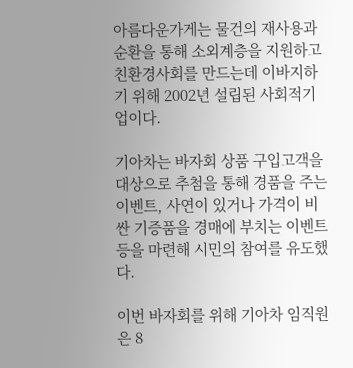아름다운가게는 물건의 재사용과 순환을 통해 소외계층을 지원하고 친환경사회를 만드는데 이바지하기 위해 2002년 설립된 사회적기업이다.

기아차는 바자회 상품 구입고객을 대상으로 추첨을 통해 경품을 주는 이벤트, 사연이 있거나 가격이 비싼 기증품을 경매에 부치는 이벤트 등을 마련해 시민의 참여를 유도했다.

이번 바자회를 위해 기아차 임직원은 8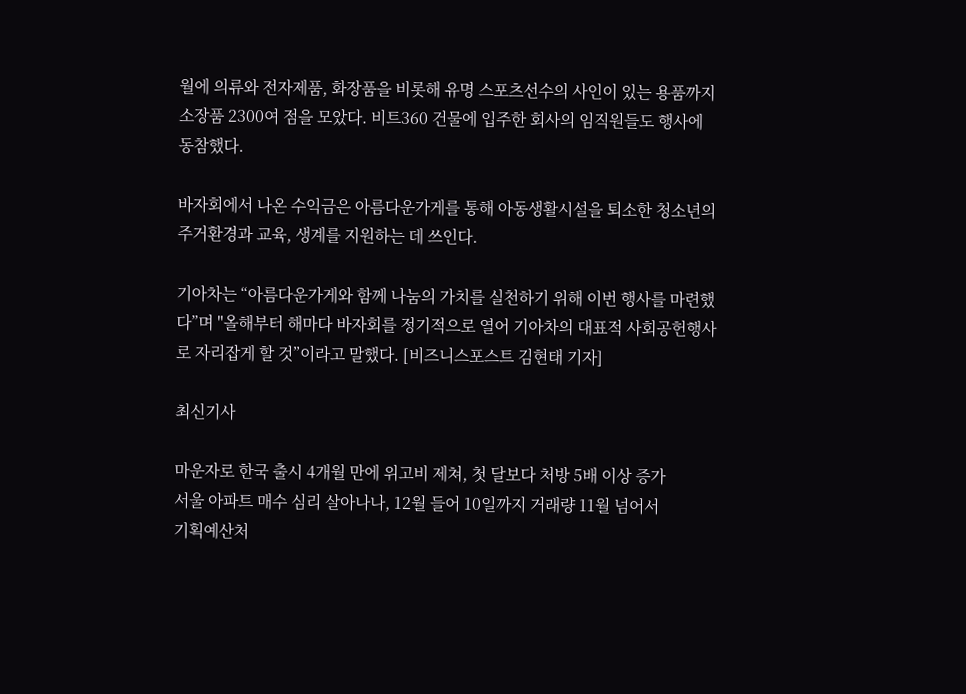월에 의류와 전자제품, 화장품을 비롯해 유명 스포츠선수의 사인이 있는 용품까지 소장품 2300여 점을 모았다. 비트360 건물에 입주한 회사의 임직원들도 행사에 동참했다.

바자회에서 나온 수익금은 아름다운가게를 통해 아동생활시설을 퇴소한 청소년의 주거환경과 교육, 생계를 지원하는 데 쓰인다.

기아차는 “아름다운가게와 함께 나눔의 가치를 실천하기 위해 이번 행사를 마련했다”며 "올해부터 해마다 바자회를 정기적으로 열어 기아차의 대표적 사회공헌행사로 자리잡게 할 것”이라고 말했다. [비즈니스포스트 김현태 기자]

최신기사

마운자로 한국 출시 4개월 만에 위고비 제쳐, 첫 달보다 처방 5배 이상 증가
서울 아파트 매수 심리 살아나나, 12월 들어 10일까지 거래량 11월 넘어서
기획예산처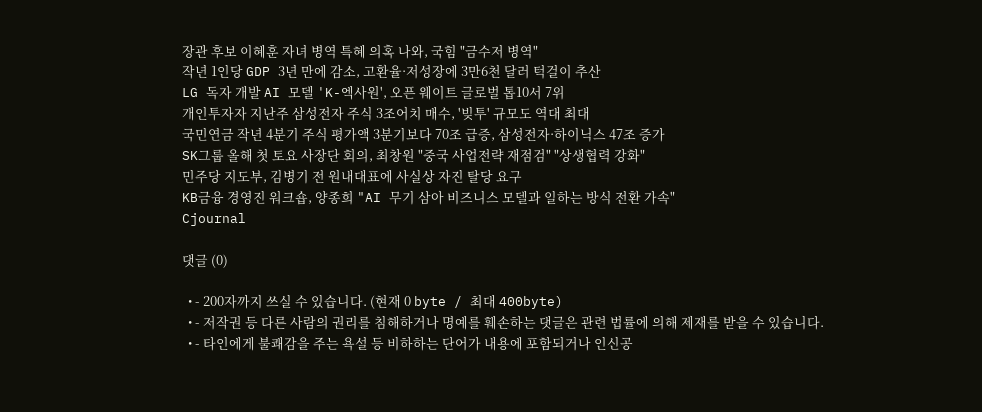장관 후보 이혜훈 자녀 병역 특혜 의혹 나와, 국힘 "금수저 병역"
작년 1인당 GDP 3년 만에 감소, 고환율·저성장에 3만6천 달러 턱걸이 추산
LG 독자 개발 AI 모델 'K-엑사원', 오픈 웨이트 글로벌 톱10서 7위
개인투자자 지난주 삼성전자 주식 3조어치 매수, '빚투' 규모도 역대 최대
국민연금 작년 4분기 주식 평가액 3분기보다 70조 급증, 삼성전자·하이닉스 47조 증가
SK그룹 올해 첫 토요 사장단 회의, 최창원 "중국 사업전략 재점검" "상생협력 강화"
민주당 지도부, 김병기 전 원내대표에 사실상 자진 탈당 요구
KB금융 경영진 워크숍, 양종희 "AI 무기 삼아 비즈니스 모델과 일하는 방식 전환 가속"
Cjournal

댓글 (0)

  • - 200자까지 쓰실 수 있습니다. (현재 0 byte / 최대 400byte)
  • - 저작권 등 다른 사람의 권리를 침해하거나 명예를 훼손하는 댓글은 관련 법률에 의해 제재를 받을 수 있습니다.
  • - 타인에게 불쾌감을 주는 욕설 등 비하하는 단어가 내용에 포함되거나 인신공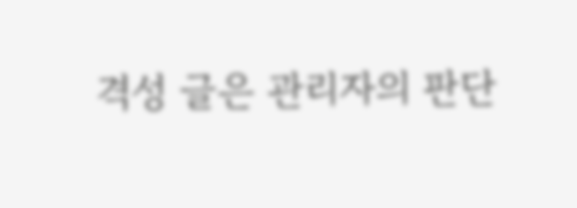격성 글은 관리자의 판단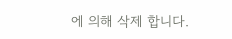에 의해 삭제 합니다.